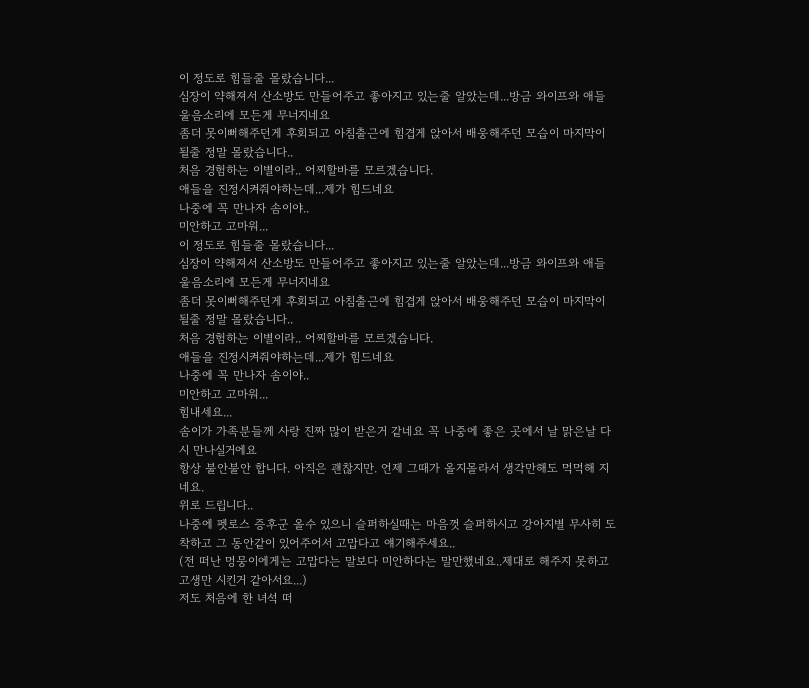이 정도로 힘들줄 몰랐습니다...
심장이 약해져서 산소방도 만들어주고 좋아지고 있는줄 알았는데...방금 와이프와 애들 울음소리에 모든게 무너지네요
좀더 못이뻐해주던게 후회되고 아침출근에 힘겹게 앉아서 배웅해주던 모습이 마지막이 될줄 정말 몰랐습니다..
처음 경험하는 이별이라.. 어찌할바를 모르겠습니다.
애들을 진정시켜줘야하는데...제가 힘드네요
나중에 꼭 만나자 솜이야..
미안하고 고마워...
이 정도로 힘들줄 몰랐습니다...
심장이 약해져서 산소방도 만들어주고 좋아지고 있는줄 알았는데...방금 와이프와 애들 울음소리에 모든게 무너지네요
좀더 못이뻐해주던게 후회되고 아침출근에 힘겹게 앉아서 배웅해주던 모습이 마지막이 될줄 정말 몰랐습니다..
처음 경험하는 이별이라.. 어찌할바를 모르겠습니다.
애들을 진정시켜줘야하는데...제가 힘드네요
나중에 꼭 만나자 솜이야..
미안하고 고마워...
힘내세요...
솜이가 가족분들께 사랑 진짜 많이 받은거 같네요 꼭 나중에 좋은 곳에서 날 맑은날 다시 만나실거에요
항상 불안불안 합니다. 아직은 괜찮지만. 언제 그때가 올지몰라서 생각만해도 먹먹해 지네요.
위로 드립니다..
나중에 펫로스 증후군 올수 있으니 슬퍼하실때는 마음껏 슬퍼하시고 강아지별 무사히 도착하고 그 동안같이 있어주어서 고맙다고 얘기해주세요..
(전 떠난 멍뭉이에게는 고맙다는 말보다 미안하다는 말만했네요..제대로 해주지 못하고 고생만 시킨거 같아서요...)
저도 처음에 한 녀석 떠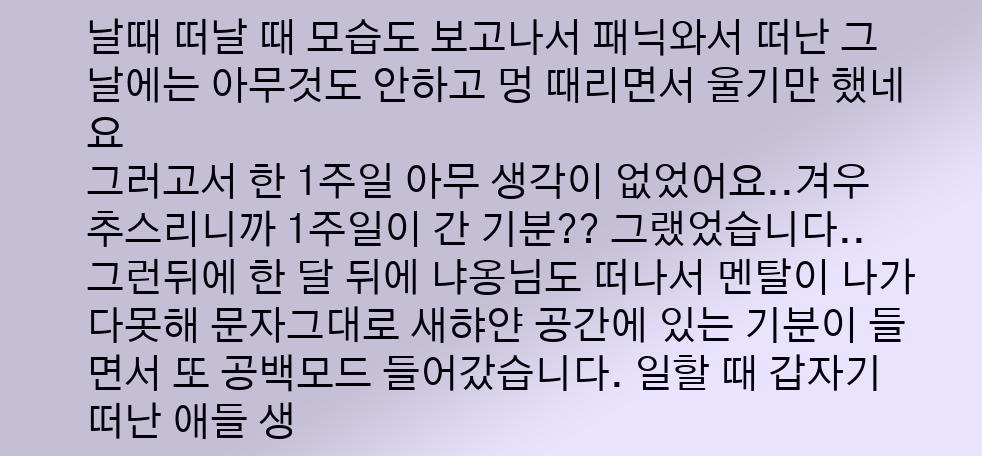날때 떠날 때 모습도 보고나서 패닉와서 떠난 그 날에는 아무것도 안하고 멍 때리면서 울기만 했네요
그러고서 한 1주일 아무 생각이 없었어요..겨우 추스리니까 1주일이 간 기분?? 그랬었습니다..
그런뒤에 한 달 뒤에 냐옹님도 떠나서 멘탈이 나가다못해 문자그대로 새햐얀 공간에 있는 기분이 들면서 또 공백모드 들어갔습니다. 일할 때 갑자기 떠난 애들 생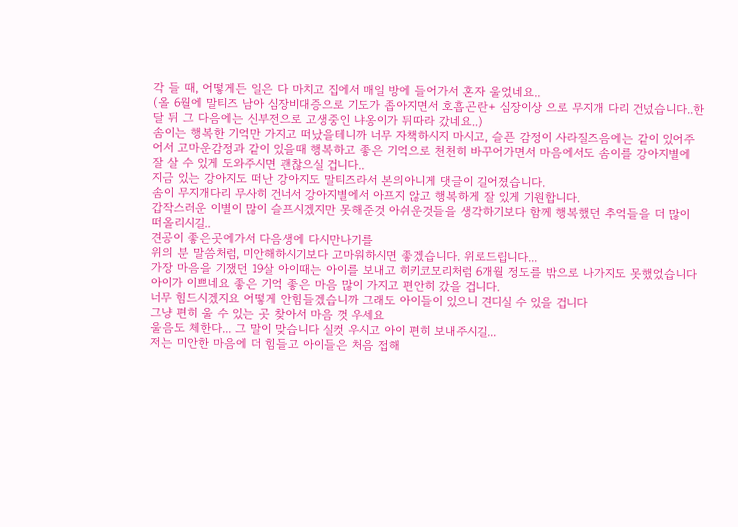각 들 때, 어떻게든 일은 다 마치고 집에서 매일 방에 들어가서 혼자 울었네요..
(올 6월에 말티즈 남아 심장비대증으로 기도가 좁아지면서 호흡곤란+ 심장이상 으로 무지개 다리 건넜습니다..한 달 뒤 그 다음에는 신부전으로 고생중인 냐옹이가 뒤따라 갔네요..)
솜이는 행복한 기억만 가지고 떠났을테니까 너무 자책하시지 마시고, 슬픈 감정이 사라질즈음에는 같이 있어주어서 고마운감정과 같이 있을때 행복하고 좋은 기억으로 천천히 바꾸어가면서 마음에서도 솜이를 강아지별에 잘 살 수 있게 도와주시면 괜찮으실 겁니다..
지금 있는 강아지도 떠난 강아지도 말티즈라서 본의아니게 댓글이 길어졌습니다.
솜이 무지개다리 무사히 건너서 강아지별에서 아프지 않고 행복하게 잘 있게 기원합니다.
갑작스러운 이별이 많이 슬프시겠지만 못해준것 아쉬운것들을 생각하기보다 함께 행복했던 추억들을 더 많이 떠올리시길..
견공이 좋은곳에가서 다음생에 다시만나기를
위의 분 말씀처럼, 미안해하시기보다 고마워하시면 좋겠습니다. 위로드립니다...
가장 마음을 기쟀던 19살 아이때는 아이를 보내고 히키코모리처럼 6개월 정도를 밖으로 나가지도 못했었습니다
아이가 이쁘네요 좋은 기억 좋은 마음 많이 가지고 편안히 갔을 겁니다.
너무 힘드시겠지요 어떻게 안힘들겠습니까 그래도 아이들이 있으니 견디실 수 있을 겁니다
그냥 편히 울 수 있는 곳 찾아서 마음 껏 우세요
울음도 체한다... 그 말이 맞습니다 실컷 우시고 아이 편히 보내주시길...
저는 미안한 마음에 더 힘들고 아이들은 처음 접해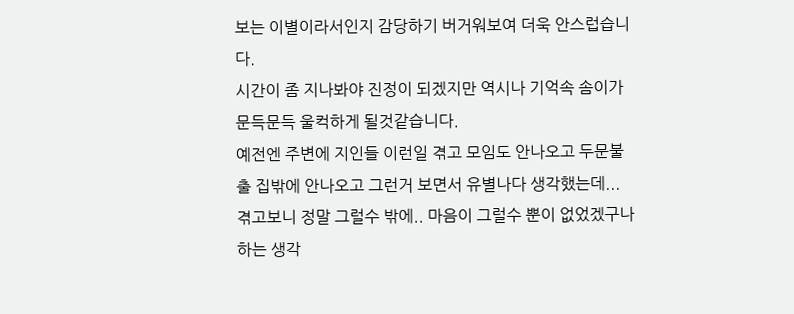보는 이별이라서인지 감당하기 버거워보여 더욱 안스럽습니다.
시간이 좀 지나봐야 진정이 되겠지만 역시나 기억속 솜이가 문득문득 울컥하게 될것같습니다.
예전엔 주변에 지인들 이런일 겪고 모임도 안나오고 두문불출 집밖에 안나오고 그런거 보면서 유별나다 생각했는데...겪고보니 정말 그럴수 밖에.. 마음이 그럴수 뿐이 없었겠구나 하는 생각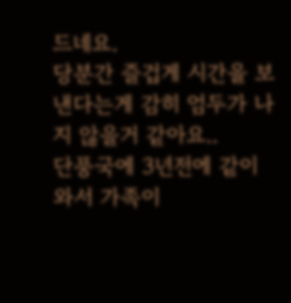드네요.
당분간 즐겁게 시간을 보낸다는게 감히 엄두가 나지 않을거 같아요..
단풍국에 3년전에 같이 와서 가족이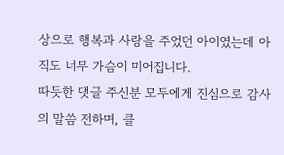상으로 행복과 사랑을 주었던 아이였는데 아직도 너무 가슴이 미어집니다.
따듯한 댓글 주신분 모두에게 진심으로 감사의 말씀 전하며, 클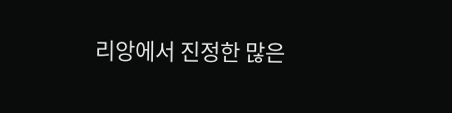리앙에서 진정한 많은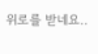위로를 받네요..